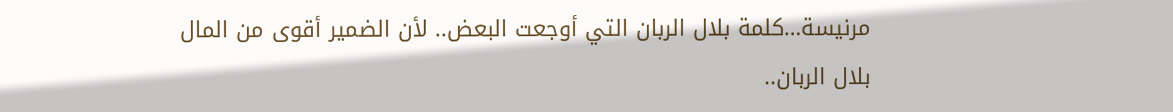مرنيسة…كلمة بلال الربان التي أوجعت البعض.. لأن الضمير أقوى من المال
بلال الربان..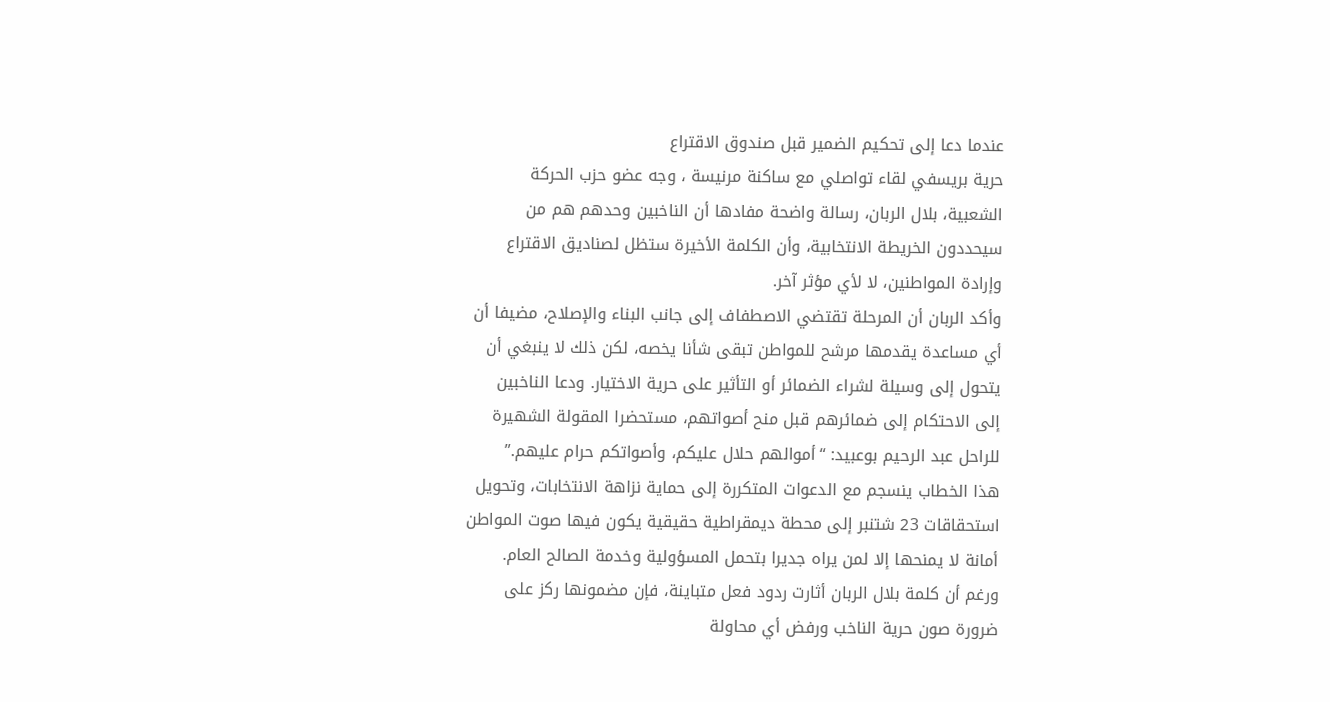عندما دعا إلى تحكيم الضمير قبل صندوق الاقتراع
حرية بريسفي لقاء تواصلي مع ساكنة مرنيسة ، وجه عضو حزب الحركة الشعبية، بلال الربان، رسالة واضحة مفادها أن الناخبين وحدهم هم من سيحددون الخريطة الانتخابية، وأن الكلمة الأخيرة ستظل لصناديق الاقتراع وإرادة المواطنين، لا لأي مؤثر آخر.
وأكد الربان أن المرحلة تقتضي الاصطفاف إلى جانب البناء والإصلاح، مضيفا أن أي مساعدة يقدمها مرشح للمواطن تبقى شأنا يخصه، لكن ذلك لا ينبغي أن يتحول إلى وسيلة لشراء الضمائر أو التأثير على حرية الاختيار. ودعا الناخبين إلى الاحتكام إلى ضمائرهم قبل منح أصواتهم، مستحضرا المقولة الشهيرة للراحل عبد الرحيم بوعبيد: “أموالهم حلال عليكم، وأصواتكم حرام عليهم.”
هذا الخطاب ينسجم مع الدعوات المتكررة إلى حماية نزاهة الانتخابات، وتحويل استحقاقات 23 شتنبر إلى محطة ديمقراطية حقيقية يكون فيها صوت المواطن أمانة لا يمنحها إلا لمن يراه جديرا بتحمل المسؤولية وخدمة الصالح العام.
ورغم أن كلمة بلال الربان أثارت ردود فعل متباينة، فإن مضمونها ركز على ضرورة صون حرية الناخب ورفض أي محاولة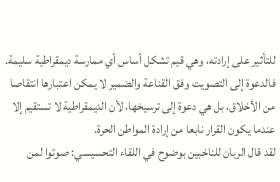للتأثير على إرادته، وهي قيم تشكل أساس أي ممارسة ديمقراطية سليمة. فالدعوة إلى التصويت وفق القناعة والضمير لا يمكن اعتبارها انتقاصا من الأخلاق، بل هي دعوة إلى ترسيخها، لأن الديمقراطية لا تستقيم إلا عندما يكون القرار نابعا من إرادة المواطن الحرة.
لقد قال الربان للناخبين بوضوح في اللقاء التحسيسي: صوتوا لمن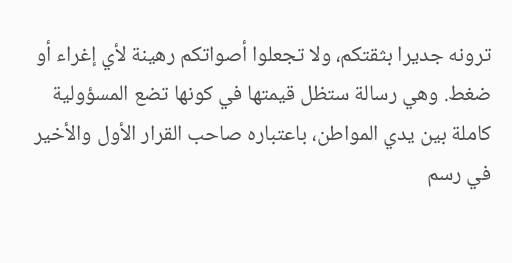ترونه جديرا بثقتكم، ولا تجعلوا أصواتكم رهينة لأي إغراء أو ضغط. وهي رسالة ستظل قيمتها في كونها تضع المسؤولية كاملة بين يدي المواطن، باعتباره صاحب القرار الأول والأخير في رسم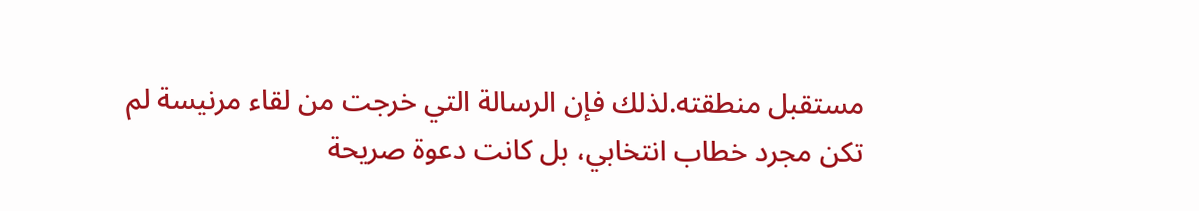مستقبل منطقته.لذلك فإن الرسالة التي خرجت من لقاء مرنيسة لم تكن مجرد خطاب انتخابي، بل كانت دعوة صريحة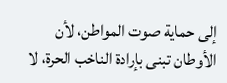إلى حماية صوت المواطن، لأن الأوطان تبنى بإرادة الناخب الحرة، لا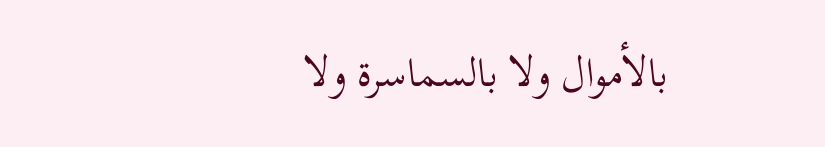بالأموال ولا بالسماسرة ولا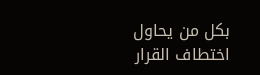بكل من يحاول اختطاف القرار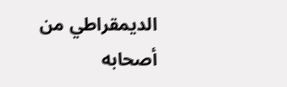الديمقراطي من أصحابه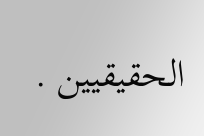الحقيقيين .